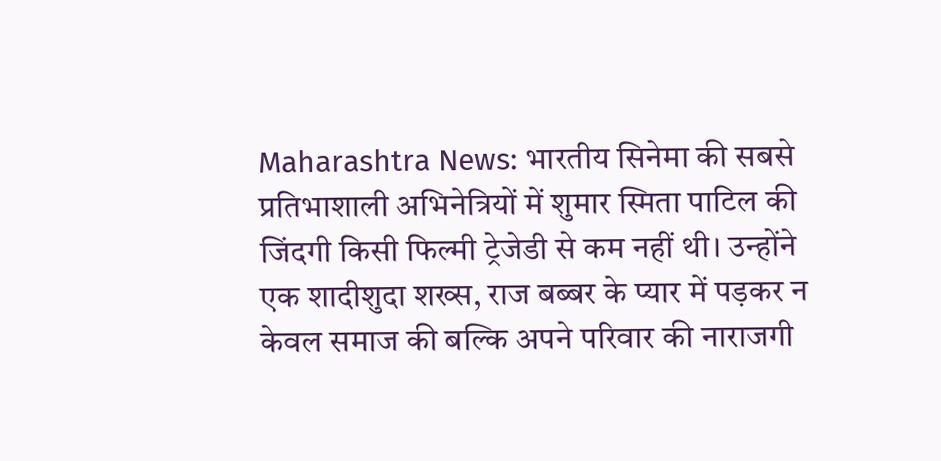Maharashtra News: भारतीय सिनेमा की सबसे प्रतिभाशाली अभिनेत्रियों में शुमार स्मिता पाटिल की जिंदगी किसी फिल्मी ट्रेजेडी से कम नहीं थी। उन्होंने एक शादीशुदा शख्स, राज बब्बर के प्यार में पड़कर न केवल समाज की बल्कि अपने परिवार की नाराजगी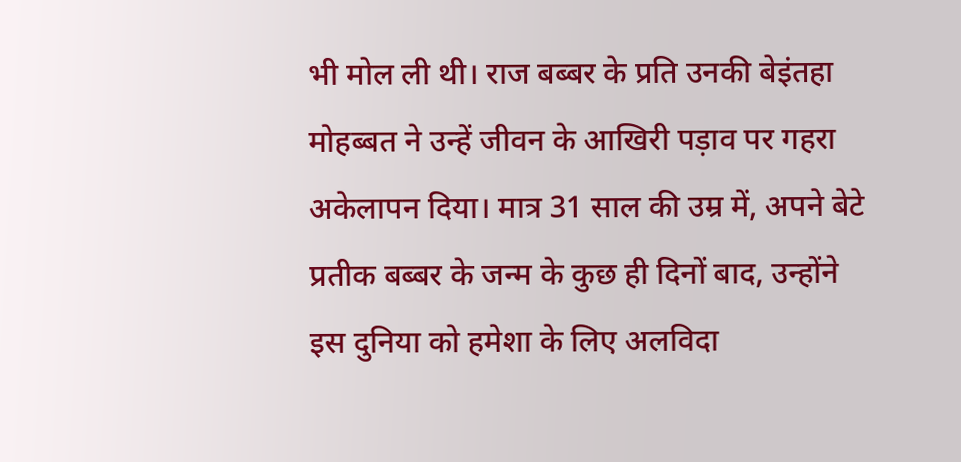भी मोल ली थी। राज बब्बर के प्रति उनकी बेइंतहा मोहब्बत ने उन्हें जीवन के आखिरी पड़ाव पर गहरा अकेलापन दिया। मात्र 31 साल की उम्र में, अपने बेटे प्रतीक बब्बर के जन्म के कुछ ही दिनों बाद, उन्होंने इस दुनिया को हमेशा के लिए अलविदा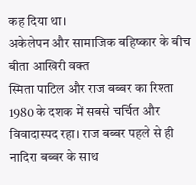कह दिया था।
अकेलेपन और सामाजिक बहिष्कार के बीच बीता आखिरी वक्त
स्मिता पाटिल और राज बब्बर का रिश्ता 1980 के दशक में सबसे चर्चित और विवादास्पद रहा। राज बब्बर पहले से ही नादिरा बब्बर के साथ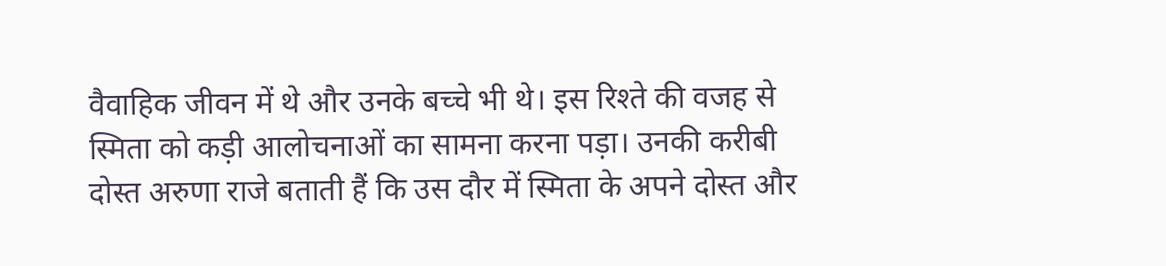वैवाहिक जीवन में थे और उनके बच्चे भी थे। इस रिश्ते की वजह से स्मिता को कड़ी आलोचनाओं का सामना करना पड़ा। उनकी करीबी दोस्त अरुणा राजे बताती हैं कि उस दौर में स्मिता के अपने दोस्त और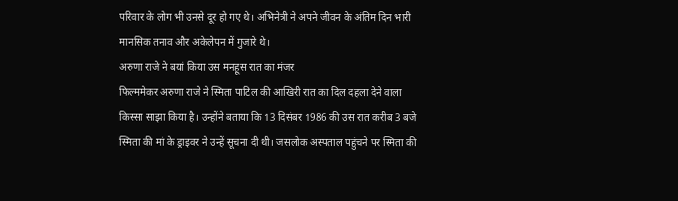परिवार के लोग भी उनसे दूर हो गए थे। अभिनेत्री ने अपने जीवन के अंतिम दिन भारी मानसिक तनाव और अकेलेपन में गुजारे थे।
अरुणा राजे ने बयां किया उस मनहूस रात का मंजर
फिल्ममेकर अरुणा राजे ने स्मिता पाटिल की आखिरी रात का दिल दहला देने वाला किस्सा साझा किया है। उन्होंने बताया कि 13 दिसंबर 1986 की उस रात करीब 3 बजे स्मिता की मां के ड्राइवर ने उन्हें सूचना दी थी। जसलोक अस्पताल पहुंचने पर स्मिता की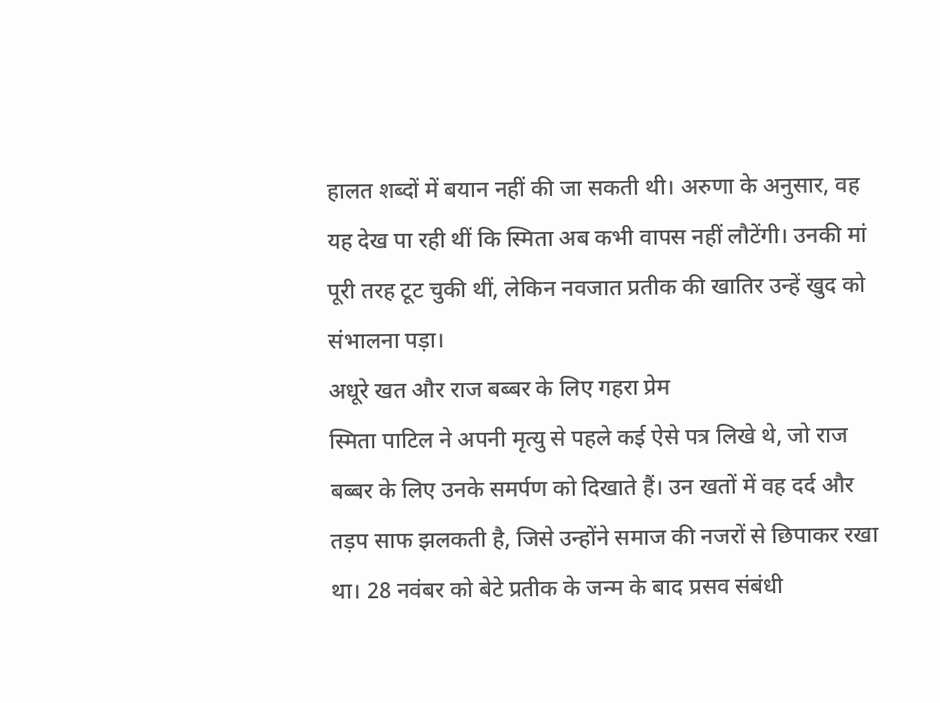हालत शब्दों में बयान नहीं की जा सकती थी। अरुणा के अनुसार, वह यह देख पा रही थीं कि स्मिता अब कभी वापस नहीं लौटेंगी। उनकी मां पूरी तरह टूट चुकी थीं, लेकिन नवजात प्रतीक की खातिर उन्हें खुद को संभालना पड़ा।
अधूरे खत और राज बब्बर के लिए गहरा प्रेम
स्मिता पाटिल ने अपनी मृत्यु से पहले कई ऐसे पत्र लिखे थे, जो राज बब्बर के लिए उनके समर्पण को दिखाते हैं। उन खतों में वह दर्द और तड़प साफ झलकती है, जिसे उन्होंने समाज की नजरों से छिपाकर रखा था। 28 नवंबर को बेटे प्रतीक के जन्म के बाद प्रसव संबंधी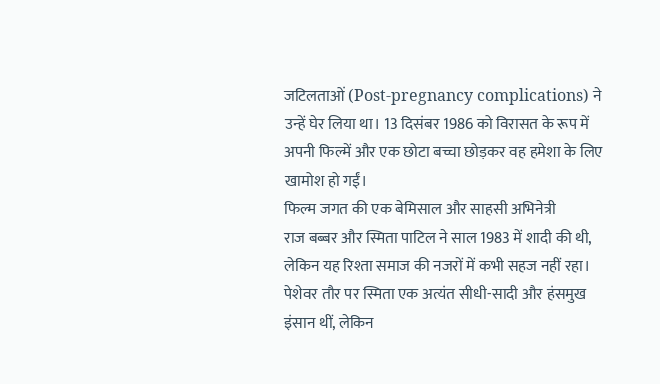जटिलताओं (Post-pregnancy complications) ने उन्हें घेर लिया था। 13 दिसंबर 1986 को विरासत के रूप में अपनी फिल्में और एक छोटा बच्चा छोड़कर वह हमेशा के लिए खामोश हो गईं।
फिल्म जगत की एक बेमिसाल और साहसी अभिनेत्री
राज बब्बर और स्मिता पाटिल ने साल 1983 में शादी की थी, लेकिन यह रिश्ता समाज की नजरों में कभी सहज नहीं रहा। पेशेवर तौर पर स्मिता एक अत्यंत सीधी-सादी और हंसमुख इंसान थीं, लेकिन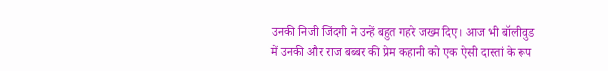उनकी निजी जिंदगी ने उन्हें बहुत गहरे जख्म दिए। आज भी बॉलीवुड में उनकी और राज बब्बर की प्रेम कहानी को एक ऐसी दास्तां के रूप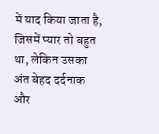में याद किया जाता है, जिसमें प्यार तो बहुत था, लेकिन उसका अंत बेहद दर्दनाक और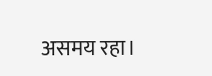असमय रहा।